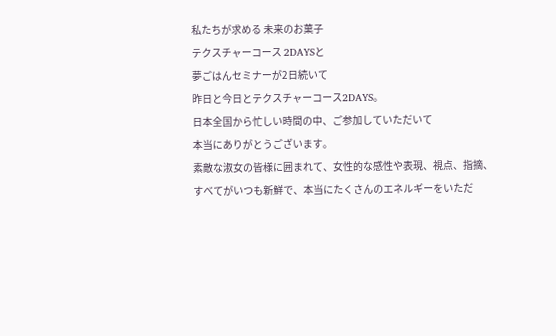私たちが求める 未来のお菓子
テクスチャーコース 2DAYSと
夢ごはんセミナーが2日続いて
昨日と今日とテクスチャーコース2DAYS。
日本全国から忙しい時間の中、ご参加していただいて
本当にありがとうございます。
素敵な淑女の皆様に囲まれて、女性的な感性や表現、視点、指摘、
すべてがいつも新鮮で、本当にたくさんのエネルギーをいただ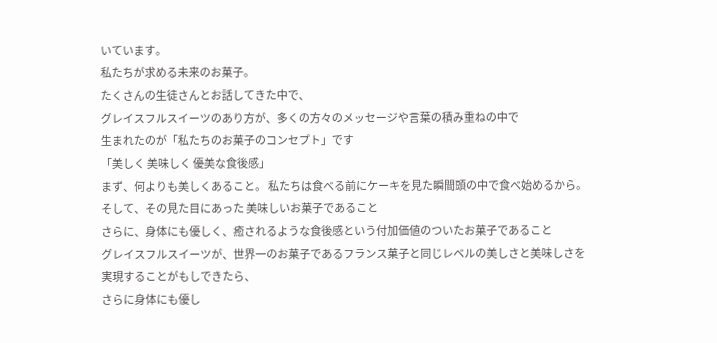いています。
私たちが求める未来のお菓子。
たくさんの生徒さんとお話してきた中で、
グレイスフルスイーツのあり方が、多くの方々のメッセージや言葉の積み重ねの中で
生まれたのが「私たちのお菓子のコンセプト」です
「美しく 美味しく 優美な食後感」
まず、何よりも美しくあること。 私たちは食べる前にケーキを見た瞬間頭の中で食べ始めるから。
そして、その見た目にあった 美味しいお菓子であること
さらに、身体にも優しく、癒されるような食後感という付加価値のついたお菓子であること
グレイスフルスイーツが、世界一のお菓子であるフランス菓子と同じレベルの美しさと美味しさを
実現することがもしできたら、
さらに身体にも優し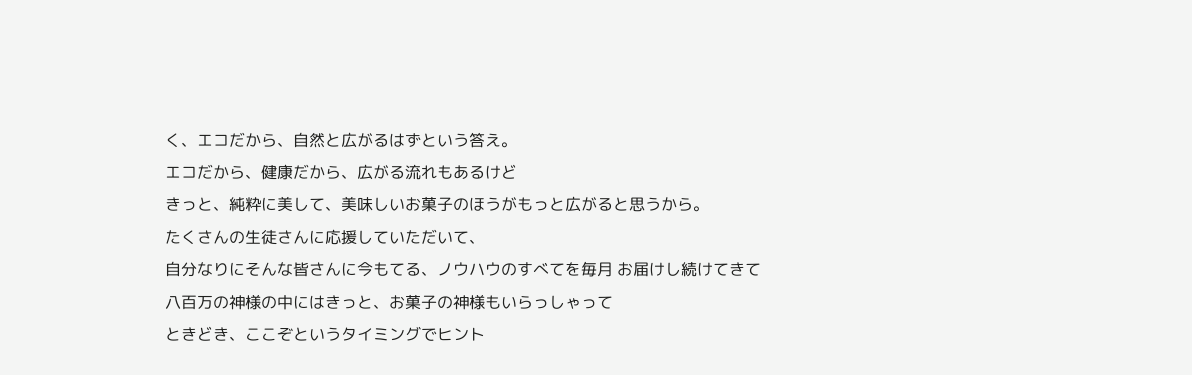く、エコだから、自然と広がるはずという答え。
エコだから、健康だから、広がる流れもあるけど
きっと、純粋に美して、美味しいお菓子のほうがもっと広がると思うから。
たくさんの生徒さんに応援していただいて、
自分なりにそんな皆さんに今もてる、ノウハウのすべてを毎月 お届けし続けてきて
八百万の神様の中にはきっと、お菓子の神様もいらっしゃって
ときどき、ここぞというタイミングでヒント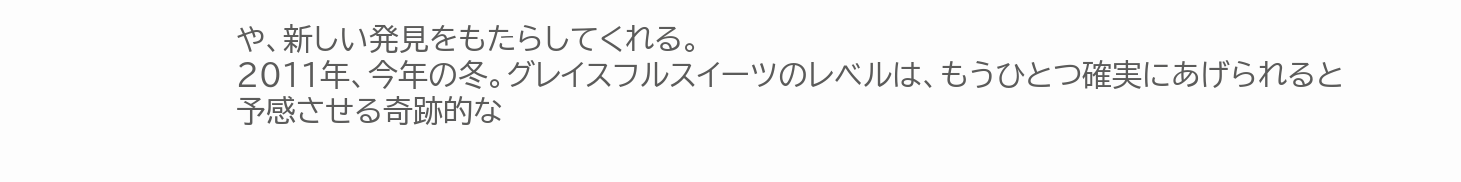や、新しい発見をもたらしてくれる。
2011年、今年の冬。グレイスフルスイーツのレベルは、もうひとつ確実にあげられると
予感させる奇跡的な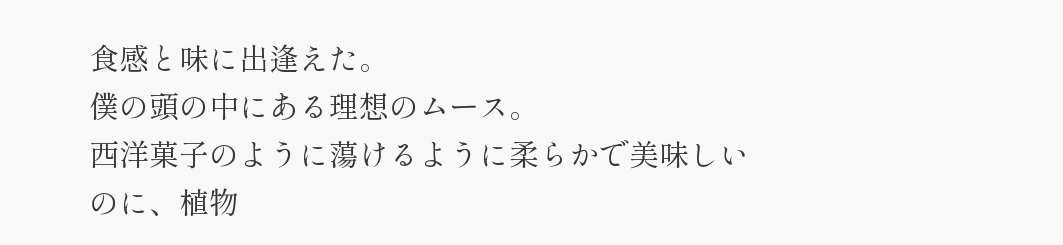食感と味に出逢えた。
僕の頭の中にある理想のムース。
西洋菓子のように蕩けるように柔らかで美味しいのに、植物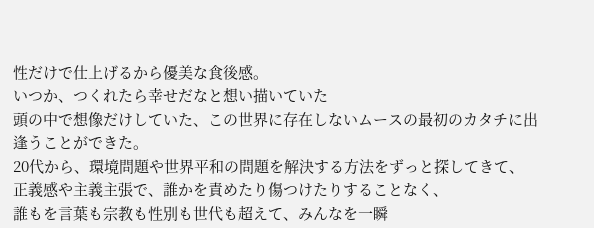性だけで仕上げるから優美な食後感。
いつか、つくれたら幸せだなと想い描いていた
頭の中で想像だけしていた、この世界に存在しないムースの最初のカタチに出逢うことができた。
20代から、環境問題や世界平和の問題を解決する方法をずっと探してきて、
正義感や主義主張で、誰かを責めたり傷つけたりすることなく、
誰もを言葉も宗教も性別も世代も超えて、みんなを一瞬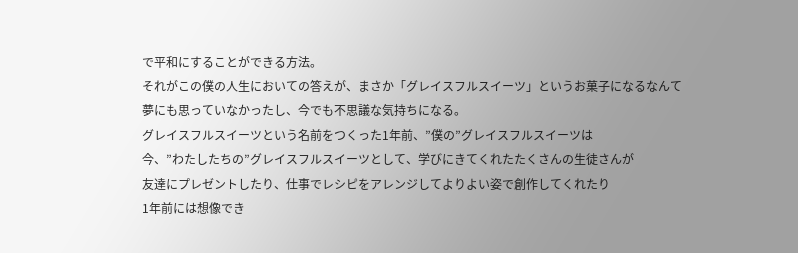で平和にすることができる方法。
それがこの僕の人生においての答えが、まさか「グレイスフルスイーツ」というお菓子になるなんて
夢にも思っていなかったし、今でも不思議な気持ちになる。
グレイスフルスイーツという名前をつくった1年前、”僕の”グレイスフルスイーツは
今、”わたしたちの”グレイスフルスイーツとして、学びにきてくれたたくさんの生徒さんが
友達にプレゼントしたり、仕事でレシピをアレンジしてよりよい姿で創作してくれたり
1年前には想像でき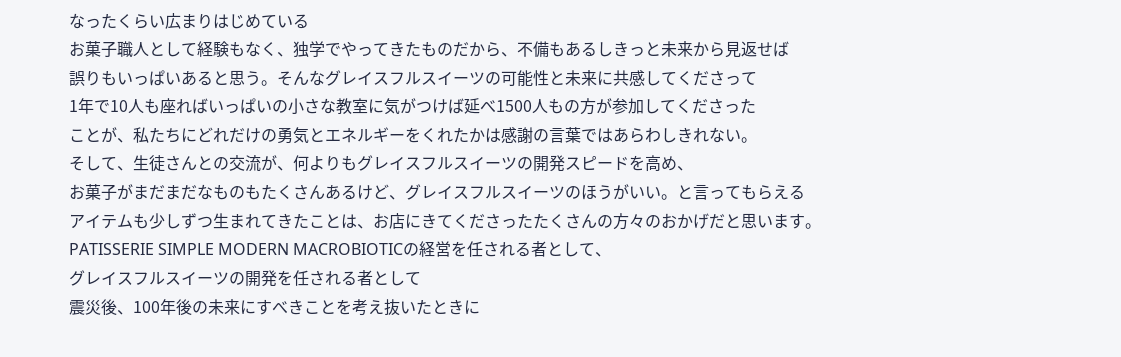なったくらい広まりはじめている
お菓子職人として経験もなく、独学でやってきたものだから、不備もあるしきっと未来から見返せば
誤りもいっぱいあると思う。そんなグレイスフルスイーツの可能性と未来に共感してくださって
1年で10人も座ればいっぱいの小さな教室に気がつけば延べ1500人もの方が参加してくださった
ことが、私たちにどれだけの勇気とエネルギーをくれたかは感謝の言葉ではあらわしきれない。
そして、生徒さんとの交流が、何よりもグレイスフルスイーツの開発スピードを高め、
お菓子がまだまだなものもたくさんあるけど、グレイスフルスイーツのほうがいい。と言ってもらえる
アイテムも少しずつ生まれてきたことは、お店にきてくださったたくさんの方々のおかげだと思います。
PATISSERIE SIMPLE MODERN MACROBIOTICの経営を任される者として、
グレイスフルスイーツの開発を任される者として
震災後、100年後の未来にすべきことを考え抜いたときに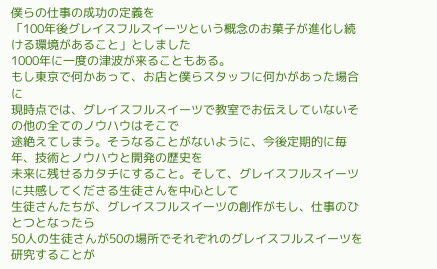僕らの仕事の成功の定義を
「100年後グレイスフルスイーツという概念のお菓子が進化し続ける環境があること」としました
1000年に一度の津波が来ることもある。
もし東京で何かあって、お店と僕らスタッフに何かがあった場合に
現時点では、グレイスフルスイーツで教室でお伝えしていないその他の全てのノウハウはそこで
途絶えてしまう。そうなることがないように、今後定期的に毎年、技術とノウハウと開発の歴史を
未来に残せるカタチにすること。そして、グレイスフルスイーツに共感してくださる生徒さんを中心として
生徒さんたちが、グレイスフルスイーツの創作がもし、仕事のひとつとなったら
50人の生徒さんが50の場所でそれぞれのグレイスフルスイーツを研究することが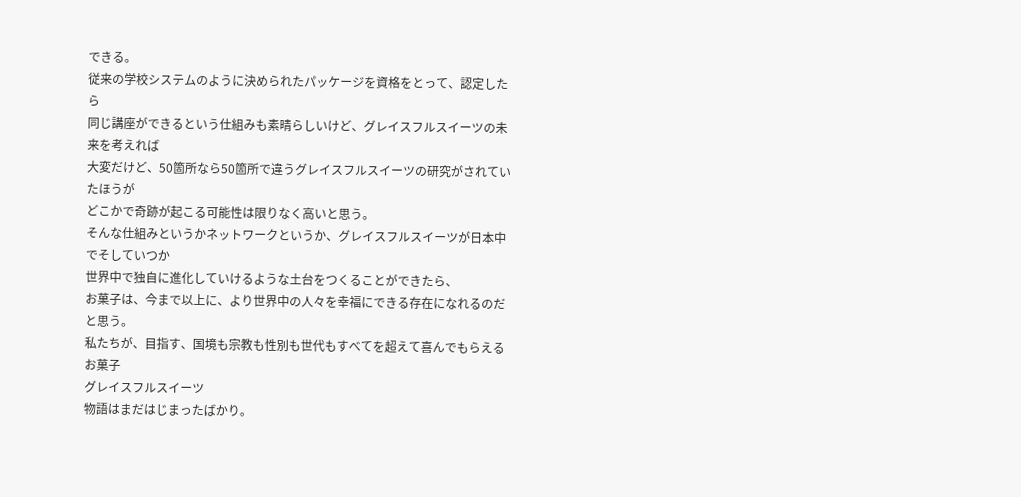できる。
従来の学校システムのように決められたパッケージを資格をとって、認定したら
同じ講座ができるという仕組みも素晴らしいけど、グレイスフルスイーツの未来を考えれば
大変だけど、50箇所なら50箇所で違うグレイスフルスイーツの研究がされていたほうが
どこかで奇跡が起こる可能性は限りなく高いと思う。
そんな仕組みというかネットワークというか、グレイスフルスイーツが日本中でそしていつか
世界中で独自に進化していけるような土台をつくることができたら、
お菓子は、今まで以上に、より世界中の人々を幸福にできる存在になれるのだと思う。
私たちが、目指す、国境も宗教も性別も世代もすべてを超えて喜んでもらえるお菓子
グレイスフルスイーツ
物語はまだはじまったばかり。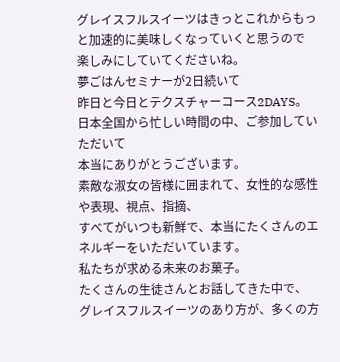グレイスフルスイーツはきっとこれからもっと加速的に美味しくなっていくと思うので
楽しみにしていてくださいね。
夢ごはんセミナーが2日続いて
昨日と今日とテクスチャーコース2DAYS。
日本全国から忙しい時間の中、ご参加していただいて
本当にありがとうございます。
素敵な淑女の皆様に囲まれて、女性的な感性や表現、視点、指摘、
すべてがいつも新鮮で、本当にたくさんのエネルギーをいただいています。
私たちが求める未来のお菓子。
たくさんの生徒さんとお話してきた中で、
グレイスフルスイーツのあり方が、多くの方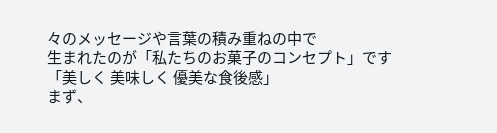々のメッセージや言葉の積み重ねの中で
生まれたのが「私たちのお菓子のコンセプト」です
「美しく 美味しく 優美な食後感」
まず、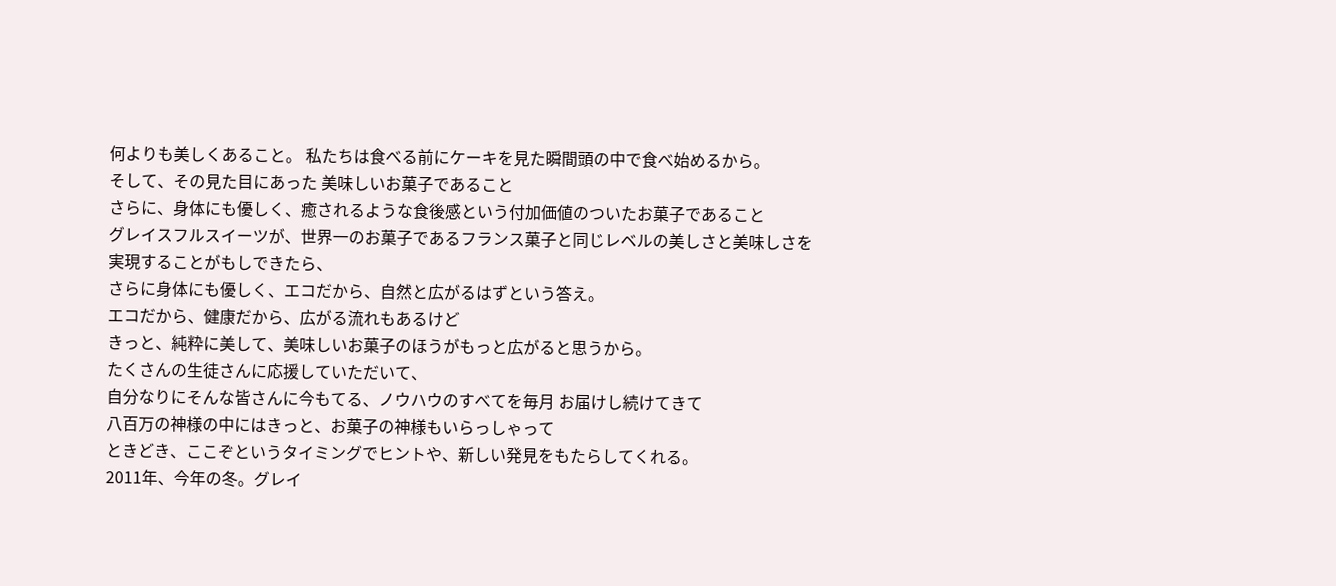何よりも美しくあること。 私たちは食べる前にケーキを見た瞬間頭の中で食べ始めるから。
そして、その見た目にあった 美味しいお菓子であること
さらに、身体にも優しく、癒されるような食後感という付加価値のついたお菓子であること
グレイスフルスイーツが、世界一のお菓子であるフランス菓子と同じレベルの美しさと美味しさを
実現することがもしできたら、
さらに身体にも優しく、エコだから、自然と広がるはずという答え。
エコだから、健康だから、広がる流れもあるけど
きっと、純粋に美して、美味しいお菓子のほうがもっと広がると思うから。
たくさんの生徒さんに応援していただいて、
自分なりにそんな皆さんに今もてる、ノウハウのすべてを毎月 お届けし続けてきて
八百万の神様の中にはきっと、お菓子の神様もいらっしゃって
ときどき、ここぞというタイミングでヒントや、新しい発見をもたらしてくれる。
2011年、今年の冬。グレイ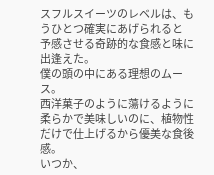スフルスイーツのレベルは、もうひとつ確実にあげられると
予感させる奇跡的な食感と味に出逢えた。
僕の頭の中にある理想のムース。
西洋菓子のように蕩けるように柔らかで美味しいのに、植物性だけで仕上げるから優美な食後感。
いつか、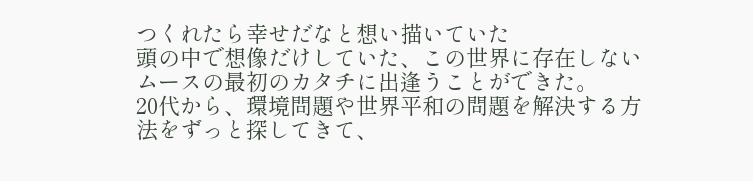つくれたら幸せだなと想い描いていた
頭の中で想像だけしていた、この世界に存在しないムースの最初のカタチに出逢うことができた。
20代から、環境問題や世界平和の問題を解決する方法をずっと探してきて、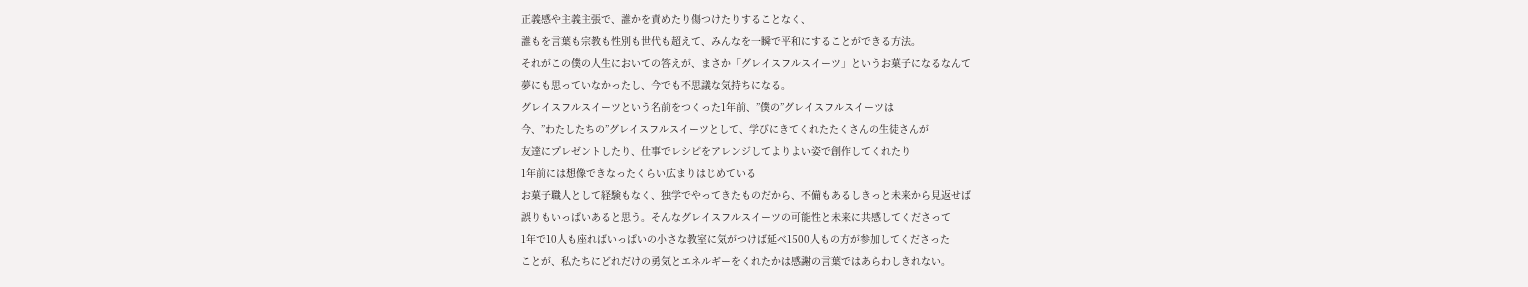正義感や主義主張で、誰かを責めたり傷つけたりすることなく、
誰もを言葉も宗教も性別も世代も超えて、みんなを一瞬で平和にすることができる方法。
それがこの僕の人生においての答えが、まさか「グレイスフルスイーツ」というお菓子になるなんて
夢にも思っていなかったし、今でも不思議な気持ちになる。
グレイスフルスイーツという名前をつくった1年前、”僕の”グレイスフルスイーツは
今、”わたしたちの”グレイスフルスイーツとして、学びにきてくれたたくさんの生徒さんが
友達にプレゼントしたり、仕事でレシピをアレンジしてよりよい姿で創作してくれたり
1年前には想像できなったくらい広まりはじめている
お菓子職人として経験もなく、独学でやってきたものだから、不備もあるしきっと未来から見返せば
誤りもいっぱいあると思う。そんなグレイスフルスイーツの可能性と未来に共感してくださって
1年で10人も座ればいっぱいの小さな教室に気がつけば延べ1500人もの方が参加してくださった
ことが、私たちにどれだけの勇気とエネルギーをくれたかは感謝の言葉ではあらわしきれない。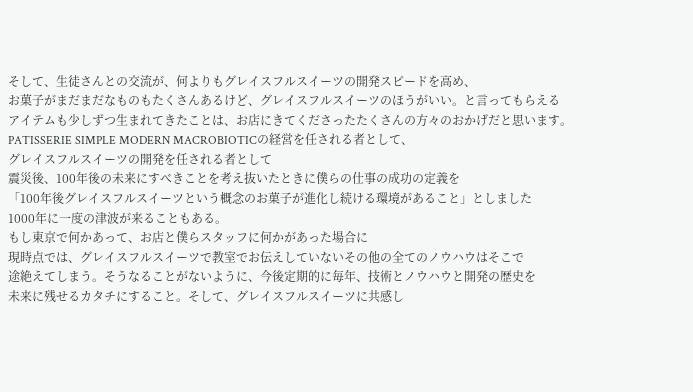そして、生徒さんとの交流が、何よりもグレイスフルスイーツの開発スピードを高め、
お菓子がまだまだなものもたくさんあるけど、グレイスフルスイーツのほうがいい。と言ってもらえる
アイテムも少しずつ生まれてきたことは、お店にきてくださったたくさんの方々のおかげだと思います。
PATISSERIE SIMPLE MODERN MACROBIOTICの経営を任される者として、
グレイスフルスイーツの開発を任される者として
震災後、100年後の未来にすべきことを考え抜いたときに僕らの仕事の成功の定義を
「100年後グレイスフルスイーツという概念のお菓子が進化し続ける環境があること」としました
1000年に一度の津波が来ることもある。
もし東京で何かあって、お店と僕らスタッフに何かがあった場合に
現時点では、グレイスフルスイーツで教室でお伝えしていないその他の全てのノウハウはそこで
途絶えてしまう。そうなることがないように、今後定期的に毎年、技術とノウハウと開発の歴史を
未来に残せるカタチにすること。そして、グレイスフルスイーツに共感し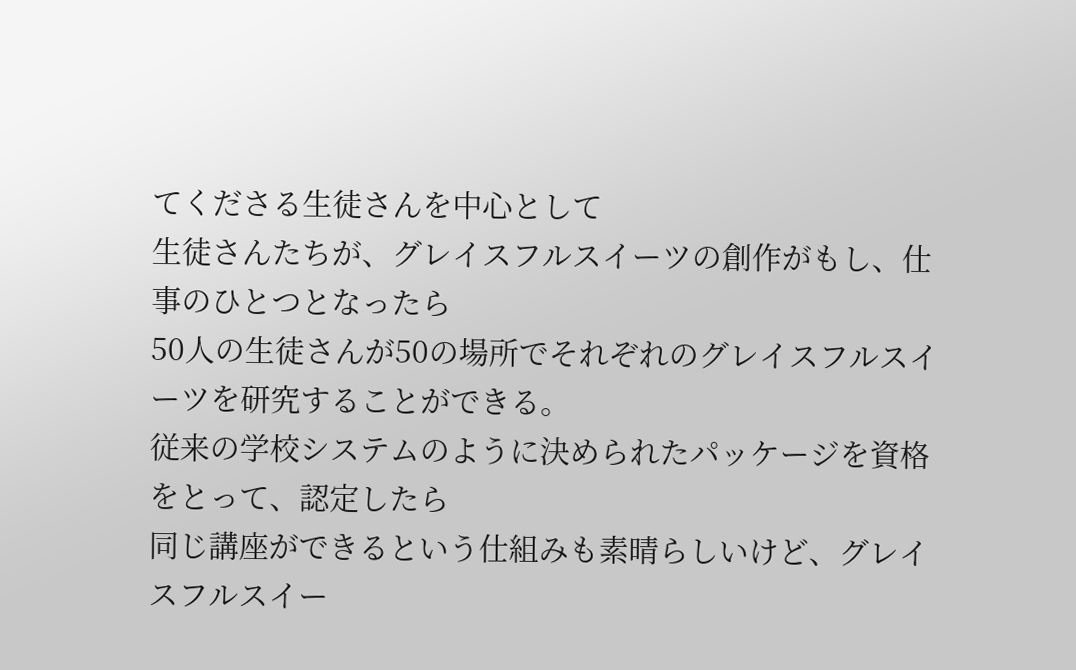てくださる生徒さんを中心として
生徒さんたちが、グレイスフルスイーツの創作がもし、仕事のひとつとなったら
50人の生徒さんが50の場所でそれぞれのグレイスフルスイーツを研究することができる。
従来の学校システムのように決められたパッケージを資格をとって、認定したら
同じ講座ができるという仕組みも素晴らしいけど、グレイスフルスイー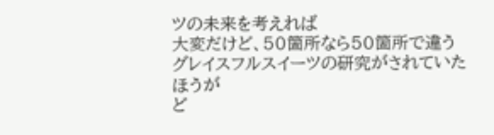ツの未来を考えれば
大変だけど、50箇所なら50箇所で違うグレイスフルスイーツの研究がされていたほうが
ど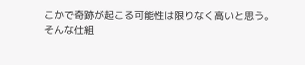こかで奇跡が起こる可能性は限りなく高いと思う。
そんな仕組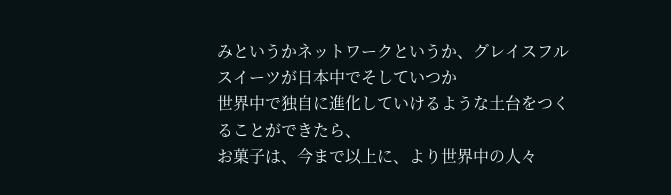みというかネットワークというか、グレイスフルスイーツが日本中でそしていつか
世界中で独自に進化していけるような土台をつくることができたら、
お菓子は、今まで以上に、より世界中の人々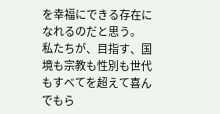を幸福にできる存在になれるのだと思う。
私たちが、目指す、国境も宗教も性別も世代もすべてを超えて喜んでもら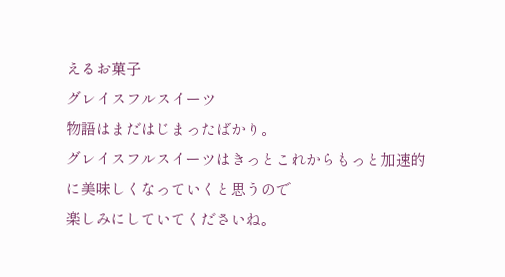えるお菓子
グレイスフルスイーツ
物語はまだはじまったばかり。
グレイスフルスイーツはきっとこれからもっと加速的に美味しくなっていくと思うので
楽しみにしていてくださいね。